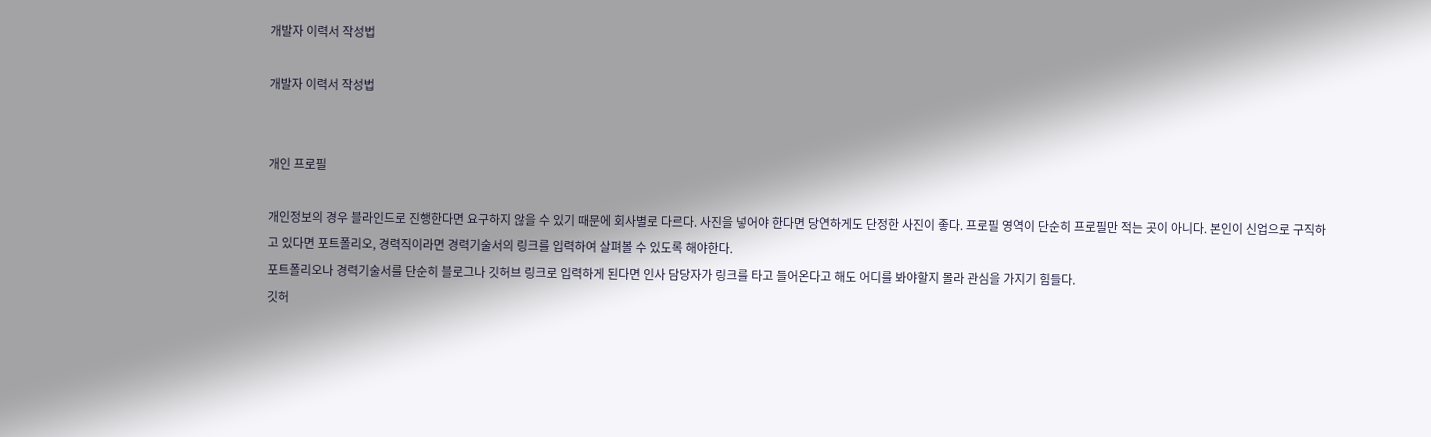개발자 이력서 작성법

개발자 이력서 작성법


개인 프로필

개인정보의 경우 블라인드로 진행한다면 요구하지 않을 수 있기 때문에 회사별로 다르다. 사진을 넣어야 한다면 당연하게도 단정한 사진이 좋다. 프로필 영역이 단순히 프로필만 적는 곳이 아니다. 본인이 신업으로 구직하고 있다면 포트폴리오, 경력직이라면 경력기술서의 링크를 입력하여 살펴볼 수 있도록 해야한다.
포트폴리오나 경력기술서를 단순히 블로그나 깃허브 링크로 입력하게 된다면 인사 담당자가 링크를 타고 들어온다고 해도 어디를 봐야할지 몰라 관심을 가지기 힘들다.
깃허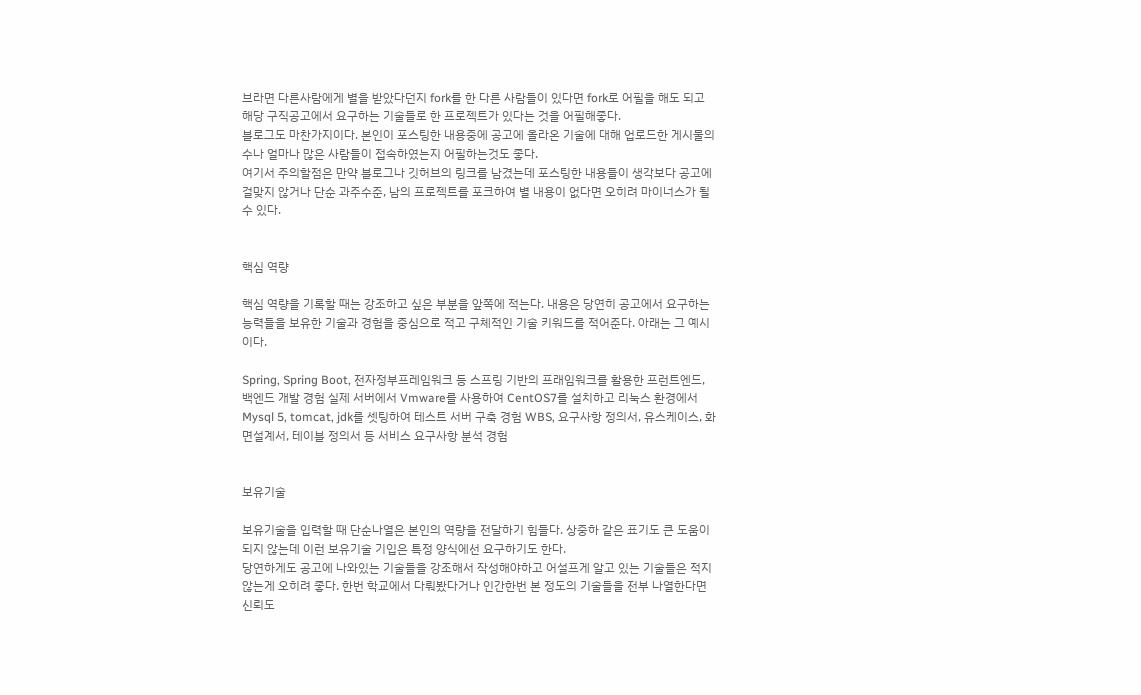브라면 다른사람에게 별을 받았다던지 fork를 한 다른 사람들이 있다면 fork로 어필을 해도 되고 해당 구직공고에서 요구하는 기술들로 한 프로젝트가 있다는 것을 어필해좋다.
블로그도 마찬가지이다. 본인이 포스팅한 내용중에 공고에 올라온 기술에 대해 업로드한 게시물의 수나 얼마나 많은 사람들이 접속하였는지 어필하는것도 좋다.
여기서 주의할점은 만약 블로그나 깃허브의 링크를 남겼는데 포스팅한 내용들이 생각보다 공고에 걸맞지 않거나 단순 과주수준, 남의 프로젝트를 포크하여 별 내용이 없다면 오히려 마이너스가 될 수 있다.


핵심 역량

핵심 역량을 기록할 때는 강조하고 싶은 부분을 앞쪽에 적는다. 내용은 당연히 공고에서 요구하는 능력들을 보유한 기술과 경험을 중심으로 적고 구체적인 기술 키워드를 적어준다. 아래는 그 예시이다.

Spring, Spring Boot, 전자정부프레임워크 등 스프링 기반의 프래임워크를 활용한 프런트엔드, 백엔드 개발 경험 실제 서버에서 Vmware를 사용하여 CentOS7를 설치하고 리눅스 환경에서 Mysql 5, tomcat, jdk를 셋팅하여 테스트 서버 구축 경험 WBS, 요구사항 정의서, 유스케이스, 화면설계서, 테이블 정의서 등 서비스 요구사항 분석 경험


보유기술

보유기술을 입력할 때 단순나열은 본인의 역량을 전달하기 힘들다. 상중하 같은 표기도 큰 도움이 되지 않는데 이런 보유기술 기입은 특정 양식에선 요구하기도 한다.
당연하게도 공고에 나와있는 기술들을 강조해서 작성해야하고 어설프게 알고 있는 기술들은 적지 않는게 오히려 좋다. 한번 학교에서 다뤄봤다거나 인간한번 본 정도의 기술들을 전부 나열한다면 신뢰도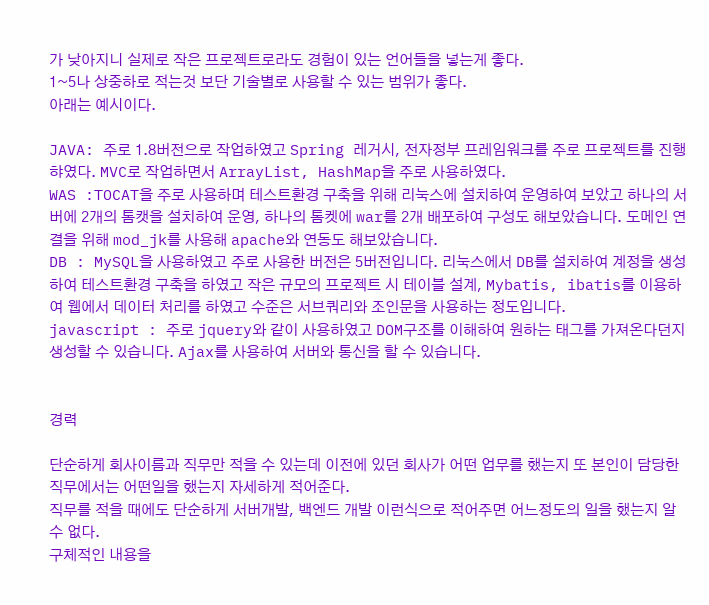가 낮아지니 실제로 작은 프로젝트로라도 경험이 있는 언어들을 넣는게 좋다.
1~5나 상중하로 적는것 보단 기술별로 사용할 수 있는 범위가 좋다.
아래는 예시이다.

JAVA: 주로 1.8버전으로 작업하였고 Spring 레거시, 전자정부 프레임워크를 주로 프로젝트를 진행햐였다. MVC로 작업하면서 ArrayList, HashMap을 주로 사용하였다.
WAS :TOCAT을 주로 사용하며 테스트환경 구축을 위해 리눅스에 설치하여 운영하여 보았고 하나의 서버에 2개의 톰캣을 설치하여 운영, 하나의 톰켓에 war를 2개 배포하여 구성도 해보았습니다. 도메인 연결을 위해 mod_jk를 사용해 apache와 연동도 해보았습니다.
DB : MySQL을 사용하였고 주로 사용한 버전은 5버전입니다. 리눅스에서 DB를 설치하여 계정을 생성하여 테스트환경 구축을 하였고 작은 규모의 프로젝트 시 테이블 설계, Mybatis, ibatis를 이용하여 웹에서 데이터 처리를 하였고 수준은 서브쿼리와 조인문을 사용하는 정도입니다.
javascript : 주로 jquery와 같이 사용하였고 DOM구조를 이해하여 원하는 태그를 가져온다던지 생성할 수 있습니다. Ajax를 사용하여 서버와 통신을 할 수 있습니다.


경력

단순하게 회사이름과 직무만 적을 수 있는데 이전에 있던 회사가 어떤 업무를 했는지 또 본인이 담당한 직무에서는 어떤일을 했는지 자세하게 적어준다.
직무를 적을 때에도 단순하게 서버개발, 백엔드 개발 이런식으로 적어주면 어느정도의 일을 했는지 알 수 없다.
구체적인 내용을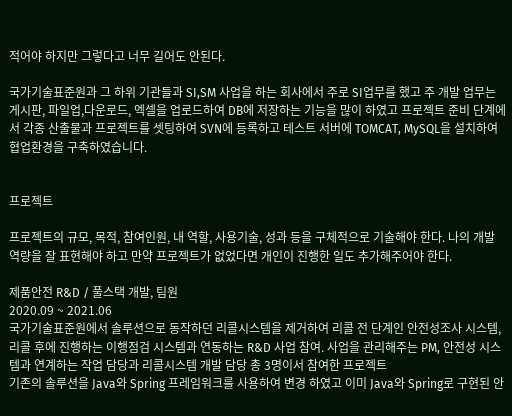적어야 하지만 그렇다고 너무 길어도 안된다.

국가기술표준원과 그 하위 기관들과 SI,SM 사업을 하는 회사에서 주로 SI업무를 했고 주 개발 업무는 게시판, 파일업,다운로드, 엑셀을 업로드하여 DB에 저장하는 기능을 많이 하였고 프로젝트 준비 단계에서 각종 산출물과 프로젝트를 셋팅하여 SVN에 등록하고 테스트 서버에 TOMCAT, MySQL을 설치하여 협업환경을 구축하였습니다.


프로젝트

프로젝트의 규모, 목적, 참여인원, 내 역할, 사용기술, 성과 등을 구체적으로 기술해야 한다. 나의 개발 역량을 잘 표현해야 하고 만약 프로젝트가 없었다면 개인이 진행한 일도 추가해주어야 한다.

제품안전 R&D / 풀스택 개발, 팀원
2020.09 ~ 2021.06
국가기술표준원에서 솔루션으로 동작하던 리콜시스템을 제거하여 리콜 전 단계인 안전성조사 시스템, 리콜 후에 진행하는 이행점검 시스템과 연동하는 R&D 사업 참여. 사업을 관리해주는 PM, 안전성 시스템과 연계하는 작업 담당과 리콜시스템 개발 담당 총 3명이서 참여한 프로젝트
기존의 솔루션을 Java와 Spring 프레임워크를 사용하여 변경 하였고 이미 Java와 Spring로 구현된 안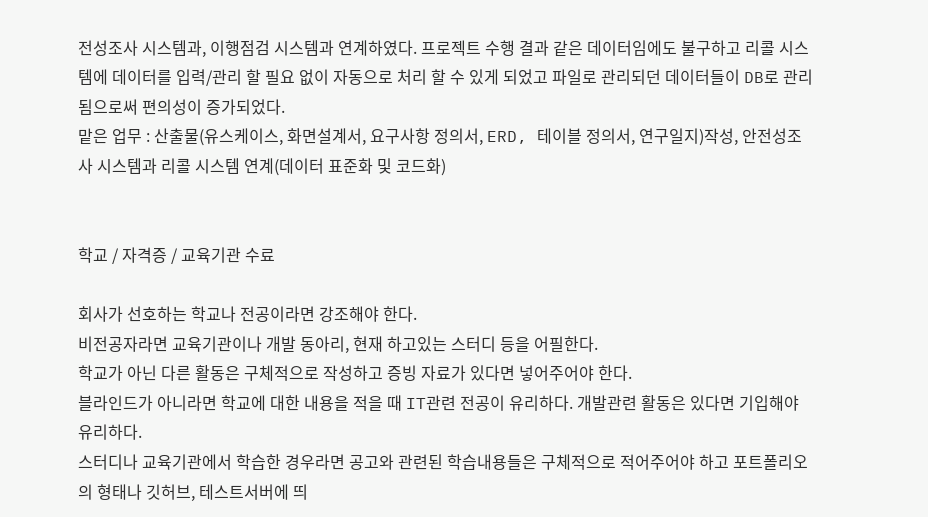전성조사 시스템과, 이행점검 시스템과 연계하였다. 프로젝트 수행 결과 같은 데이터임에도 불구하고 리콜 시스템에 데이터를 입력/관리 할 필요 없이 자동으로 처리 할 수 있게 되었고 파일로 관리되던 데이터들이 DB로 관리됨으로써 편의성이 증가되었다.
맡은 업무 : 산출물(유스케이스, 화면설계서, 요구사항 정의서, ERD, 테이블 정의서, 연구일지)작성, 안전성조사 시스템과 리콜 시스템 연계(데이터 표준화 및 코드화)


학교 / 자격증 / 교육기관 수료

회사가 선호하는 학교나 전공이라면 강조해야 한다.
비전공자라면 교육기관이나 개발 동아리, 현재 하고있는 스터디 등을 어필한다.
학교가 아닌 다른 활동은 구체적으로 작성하고 증빙 자료가 있다면 넣어주어야 한다.
블라인드가 아니라면 학교에 대한 내용을 적을 때 IT관련 전공이 유리하다. 개발관련 활동은 있다면 기입해야 유리하다.
스터디나 교육기관에서 학습한 경우라면 공고와 관련된 학습내용들은 구체적으로 적어주어야 하고 포트폴리오의 형태나 깃허브, 테스트서버에 띄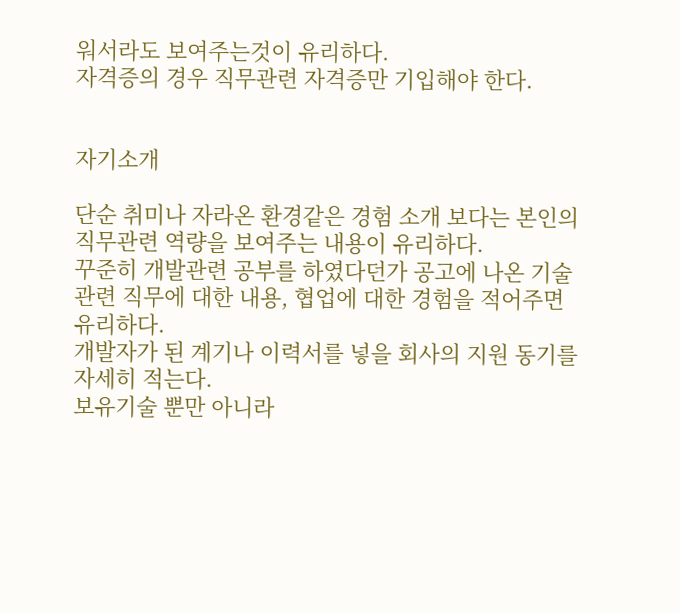워서라도 보여주는것이 유리하다.
자격증의 경우 직무관련 자격증만 기입해야 한다.


자기소개

단순 취미나 자라온 환경같은 경험 소개 보다는 본인의 직무관련 역량을 보여주는 내용이 유리하다.
꾸준히 개발관련 공부를 하였다던가 공고에 나온 기술 관련 직무에 대한 내용, 협업에 대한 경험을 적어주면 유리하다.
개발자가 된 계기나 이력서를 넣을 회사의 지원 동기를 자세히 적는다.
보유기술 뿐만 아니라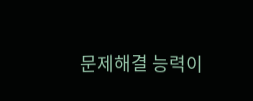문제해결 능력이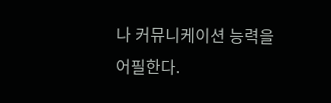나 커뮤니케이션 능력을 어필한다.